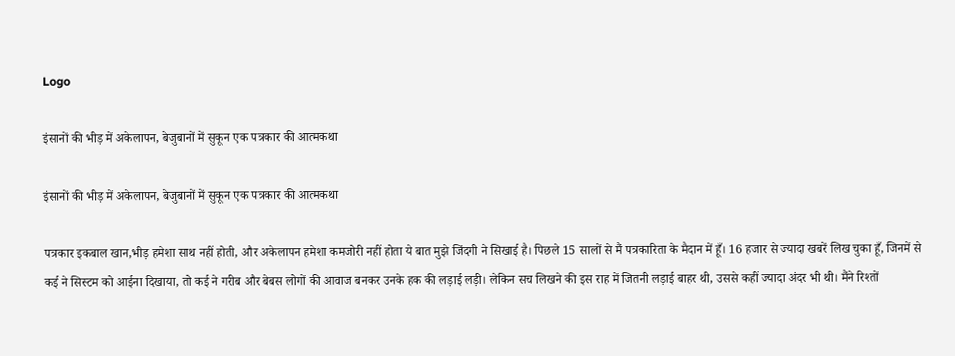Logo

इंसानों की भीड़ में अकेलापन, बेजुबानों में सुकून एक पत्रकार की आत्मकथा

इंसानों की भीड़ में अकेलापन, बेजुबानों में सुकून एक पत्रकार की आत्मकथा

पत्रकार इकबाल खान,भीड़ हमेशा साथ नहीं होती, और अकेलापन हमेशा कमजोरी नहीं होता ये बात मुझे जिंदगी ने सिखाई है। पिछले 15 सालों से मैं पत्रकारिता के मैदान में हूँ। 16 हजार से ज्यादा खबरें लिख चुका हूँ, जिनमें से कई ने सिस्टम को आईना दिखाया, तो कई ने गरीब और बेबस लोगों की आवाज बनकर उनके हक की लड़ाई लड़ी। लेकिन सच लिखने की इस राह में जितनी लड़ाई बाहर थी, उससे कहीं ज्यादा अंदर भी थी। मैंने रिश्तों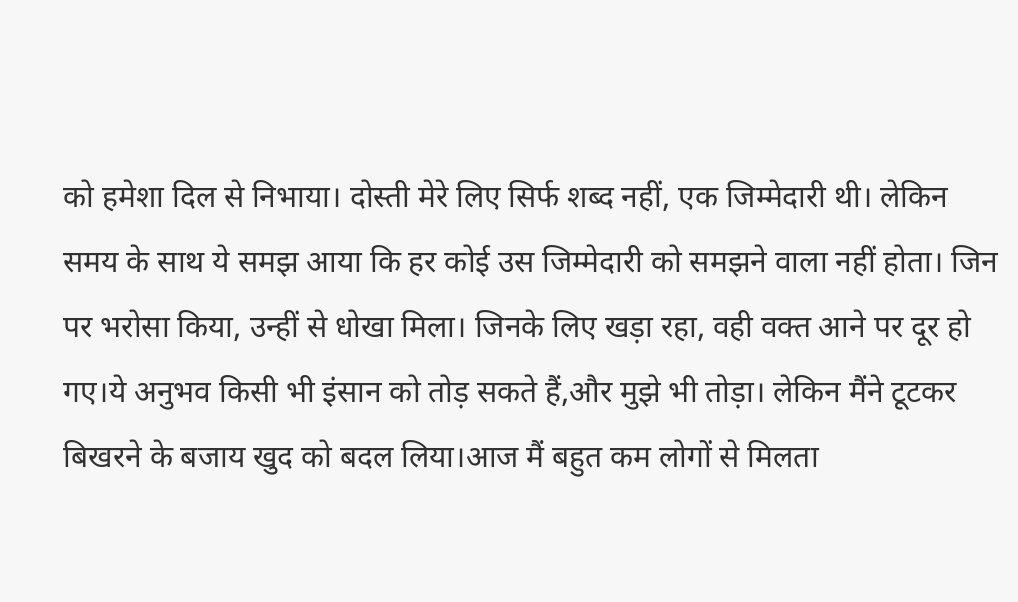को हमेशा दिल से निभाया। दोस्ती मेरे लिए सिर्फ शब्द नहीं, एक जिम्मेदारी थी। लेकिन समय के साथ ये समझ आया कि हर कोई उस जिम्मेदारी को समझने वाला नहीं होता। जिन पर भरोसा किया, उन्हीं से धोखा मिला। जिनके लिए खड़ा रहा, वही वक्त आने पर दूर हो गए।ये अनुभव किसी भी इंसान को तोड़ सकते हैं,और मुझे भी तोड़ा। लेकिन मैंने टूटकर बिखरने के बजाय खुद को बदल लिया।आज मैं बहुत कम लोगों से मिलता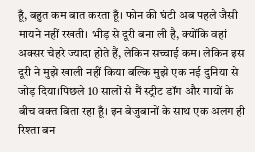हूँ, बहुत कम बात करता हूँ। फोन की घंटी अब पहले जैसी मायने नहीं रखती। भीड़ से दूरी बना ली है, क्योंकि वहां अक्सर चेहरे ज्यादा होते हैं, लेकिन सच्चाई कम। लेकिन इस दूरी ने मुझे खाली नहीं किया बल्कि मुझे एक नई दुनिया से जोड़ दिया।पिछले 10 सालों से मैं स्ट्रीट डॉग और गायों के बीच वक्त बिता रहा हूँ। इन बेजुबानों के साथ एक अलग ही रिश्ता बन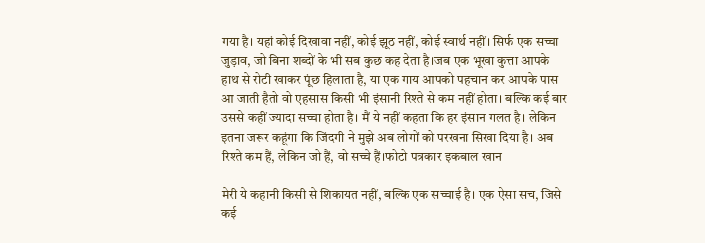गया है। यहां कोई दिखावा नहीं, कोई झूठ नहीं, कोई स्वार्थ नहीं। सिर्फ एक सच्चा जुड़ाव, जो बिना शब्दों के भी सब कुछ कह देता है।जब एक भूखा कुत्ता आपके हाथ से रोटी खाकर पूंछ हिलाता है, या एक गाय आपको पहचान कर आपके पास आ जाती हैतो वो एहसास किसी भी इंसानी रिश्ते से कम नहीं होता। बल्कि कई बार उससे कहीं ज्यादा सच्चा होता है। मैं ये नहीं कहता कि हर इंसान गलत है। लेकिन इतना जरूर कहूंगा कि जिंदगी ने मुझे अब लोगों को परखना सिखा दिया है। अब रिश्ते कम हैं, लेकिन जो हैं, वो सच्चे हैं।फोटो पत्रकार इकबाल खान

मेरी ये कहानी किसी से शिकायत नहीं, बल्कि एक सच्चाई है। एक ऐसा सच, जिसे कई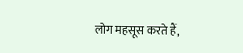लोग महसूस करते हैं,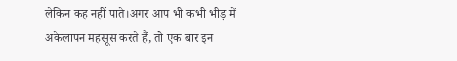लेकिन कह नहीं पाते।अगर आप भी कभी भीड़ में अकेलापन महसूस करते हैं, तो एक बार इन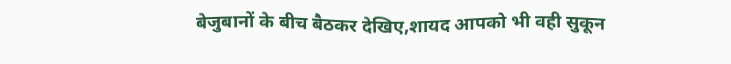बेजुबानों के बीच बैठकर देखिए,शायद आपको भी वही सुकून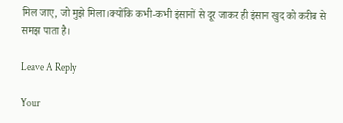मिल जाए, जो मुझे मिला।क्योंकि कभी-कभी इंसानों से दूर जाकर ही इंसान खुद को करीब से समझ पाता है।

Leave A Reply

Your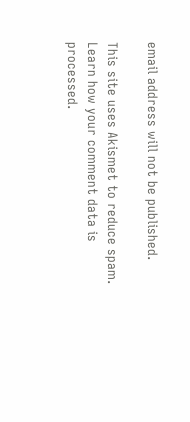email address will not be published.

This site uses Akismet to reduce spam. Learn how your comment data is processed.